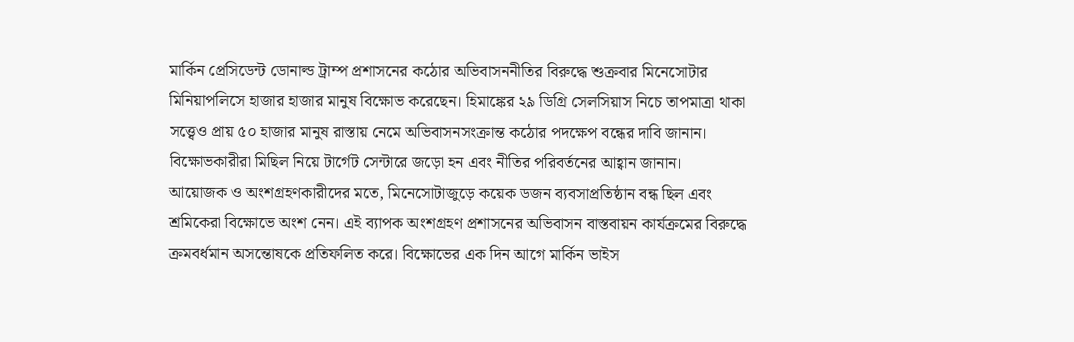মার্কিন প্রেসিডেন্ট ডোনাল্ড ট্রাম্প প্রশাসনের কঠোর অভিবাসননীতির বিরুদ্ধে শুক্রবার মিনেসোটার মিনিয়াপলিসে হাজার হাজার মানুষ বিক্ষোভ করেছেন। হিমাঙ্কের ২৯ ডিগ্রি সেলসিয়াস নিচে তাপমাত্রা থাকা সত্ত্বেও প্রায় ৫০ হাজার মানুষ রাস্তায় নেমে অভিবাসনসংক্রান্ত কঠোর পদক্ষেপ বন্ধের দাবি জানান। বিক্ষোভকারীরা মিছিল নিয়ে টার্গেট সেন্টারে জড়ো হন এবং নীতির পরিবর্তনের আহ্বান জানান।
আয়োজক ও অংশগ্রহণকারীদের মতে, মিনেসোটাজুড়ে কয়েক ডজন ব্যবসাপ্রতিষ্ঠান বন্ধ ছিল এবং শ্রমিকেরা বিক্ষোভে অংশ নেন। এই ব্যাপক অংশগ্রহণ প্রশাসনের অভিবাসন বাস্তবায়ন কার্যক্রমের বিরুদ্ধে ক্রমবর্ধমান অসন্তোষকে প্রতিফলিত করে। বিক্ষোভের এক দিন আগে মার্কিন ভাইস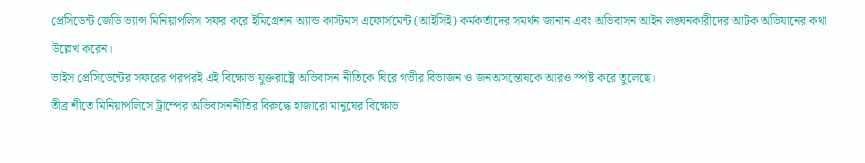প্রেসিডেন্ট জেডি ভ্যান্স মিনিয়াপলিস সফর করে ইমিগ্রেশন অ্যান্ড কাস্টমস এফোর্সমেন্ট (আইসিই) কর্মকর্তাদের সমর্থন জানান এবং অভিবাসন আইন লঙ্ঘনকারীদের আটক অভিযানের কথা উল্লেখ করেন।
ভাইস প্রেসিডেন্টের সফরের পরপরই এই বিক্ষোভ যুক্তরাষ্ট্রে অভিবাসন নীতিকে ঘিরে গভীর বিভাজন ও জনঅসন্তোষকে আরও স্পষ্ট করে তুলেছে।
তীব্র শীতে মিনিয়াপলিসে ট্রাম্পের অভিবাসননীতির বিরুদ্ধে হাজারো মানুষের বিক্ষোভ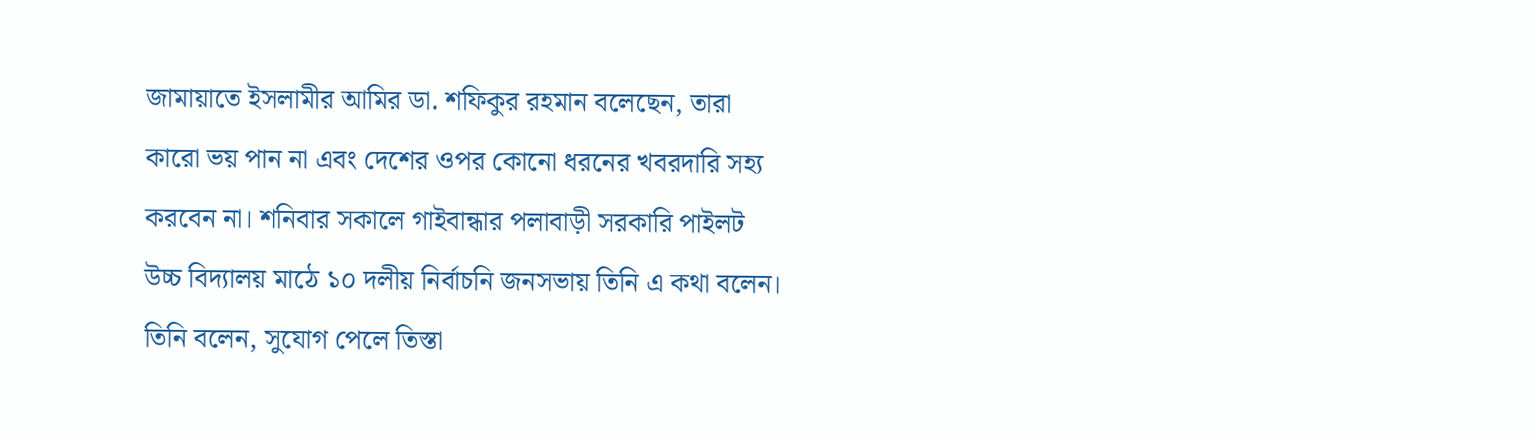জামায়াতে ইসলামীর আমির ডা. শফিকুর রহমান বলেছেন, তারা কারো ভয় পান না এবং দেশের ওপর কোনো ধরনের খবরদারি সহ্য করবেন না। শনিবার সকালে গাইবান্ধার পলাবাড়ী সরকারি পাইলট উচ্চ বিদ্যালয় মাঠে ১০ দলীয় নির্বাচনি জনসভায় তিনি এ কথা বলেন। তিনি বলেন, সুযোগ পেলে তিস্তা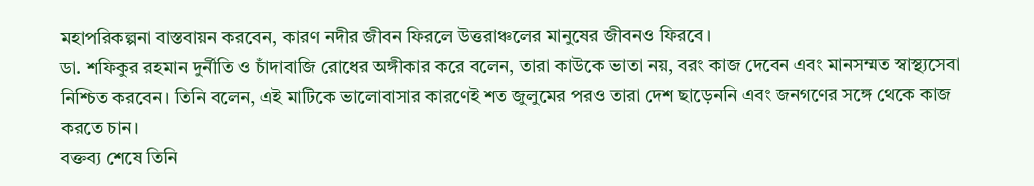মহাপরিকল্পনা বাস্তবায়ন করবেন, কারণ নদীর জীবন ফিরলে উত্তরাঞ্চলের মানুষের জীবনও ফিরবে।
ডা. শফিকুর রহমান দুর্নীতি ও চাঁদাবাজি রোধের অঙ্গীকার করে বলেন, তারা কাউকে ভাতা নয়, বরং কাজ দেবেন এবং মানসম্মত স্বাস্থ্যসেবা নিশ্চিত করবেন। তিনি বলেন, এই মাটিকে ভালোবাসার কারণেই শত জুলুমের পরও তারা দেশ ছাড়েননি এবং জনগণের সঙ্গে থেকে কাজ করতে চান।
বক্তব্য শেষে তিনি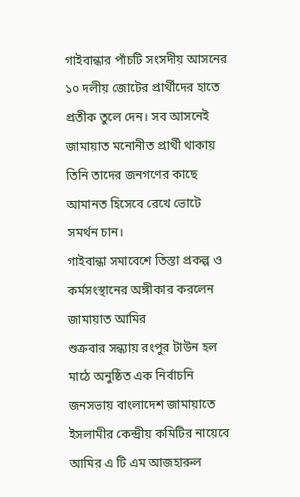গাইবান্ধার পাঁচটি সংসদীয় আসনের ১০ দলীয় জোটের প্রার্থীদের হাতে প্রতীক তুলে দেন। সব আসনেই জামায়াত মনোনীত প্রার্থী থাকায় তিনি তাদের জনগণের কাছে আমানত হিসেবে রেখে ভোটে সমর্থন চান।
গাইবান্ধা সমাবেশে তিস্তা প্রকল্প ও কর্মসংস্থানের অঙ্গীকার করলেন জামায়াত আমির
শুক্রবার সন্ধ্যায় রংপুর টাউন হল মাঠে অনুষ্ঠিত এক নির্বাচনি জনসভায় বাংলাদেশ জামায়াতে ইসলামীর কেন্দ্রীয় কমিটির নায়েবে আমির এ টি এম আজহারুল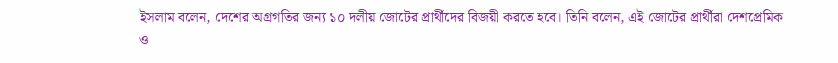ইসলাম বলেন, দেশের অগ্রগতির জন্য ১০ দলীয় জোটের প্রার্থীদের বিজয়ী করতে হবে। তিনি বলেন, এই জোটের প্রার্থীরা দেশপ্রেমিক ও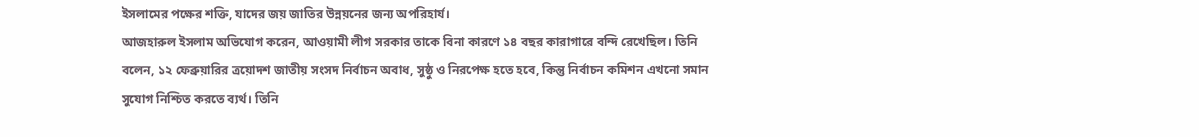ইসলামের পক্ষের শক্তি, যাদের জয় জাতির উন্নয়নের জন্য অপরিহার্য।
আজহারুল ইসলাম অভিযোগ করেন, আওয়ামী লীগ সরকার তাকে বিনা কারণে ১৪ বছর কারাগারে বন্দি রেখেছিল। তিনি বলেন, ১২ ফেব্রুয়ারির ত্রয়োদশ জাতীয় সংসদ নির্বাচন অবাধ, সুষ্ঠু ও নিরপেক্ষ হতে হবে, কিন্তু নির্বাচন কমিশন এখনো সমান সুযোগ নিশ্চিত করতে ব্যর্থ। তিনি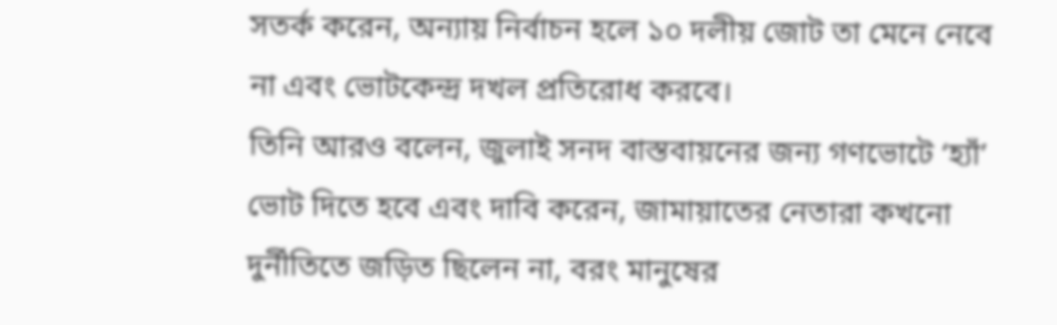সতর্ক করেন, অন্যায় নির্বাচন হলে ১০ দলীয় জোট তা মেনে নেবে না এবং ভোটকেন্দ্র দখল প্রতিরোধ করবে।
তিনি আরও বলেন, জুলাই সনদ বাস্তবায়নের জন্য গণভোটে ‘হ্যাঁ’ ভোট দিতে হবে এবং দাবি করেন, জামায়াতের নেতারা কখনো দুর্নীতিতে জড়িত ছিলেন না, বরং মানুষের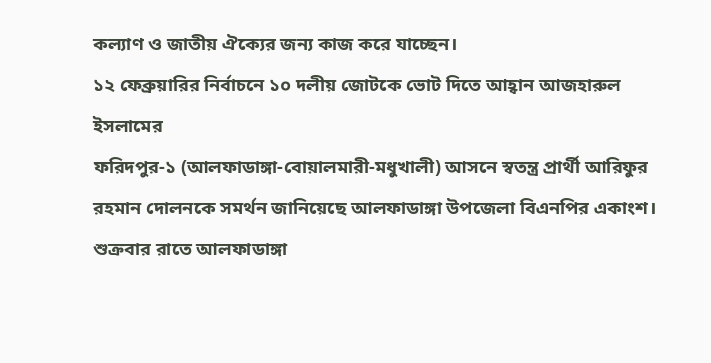কল্যাণ ও জাতীয় ঐক্যের জন্য কাজ করে যাচ্ছেন।
১২ ফেব্রুয়ারির নির্বাচনে ১০ দলীয় জোটকে ভোট দিতে আহ্বান আজহারুল ইসলামের
ফরিদপুর-১ (আলফাডাঙ্গা-বোয়ালমারী-মধুখালী) আসনে স্বতন্ত্র প্রার্থী আরিফুর রহমান দোলনকে সমর্থন জানিয়েছে আলফাডাঙ্গা উপজেলা বিএনপির একাংশ। শুক্রবার রাতে আলফাডাঙ্গা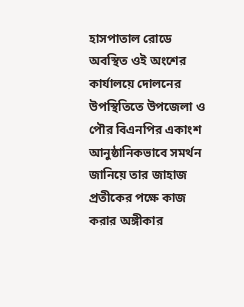হাসপাতাল রোডে অবস্থিত ওই অংশের কার্যালয়ে দোলনের উপস্থিতিতে উপজেলা ও পৌর বিএনপির একাংশ আনুষ্ঠানিকভাবে সমর্থন জানিয়ে তার জাহাজ প্রতীকের পক্ষে কাজ করার অঙ্গীকার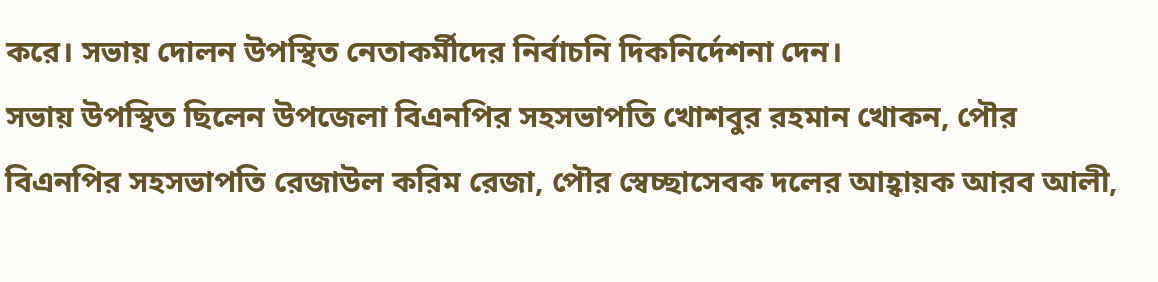করে। সভায় দোলন উপস্থিত নেতাকর্মীদের নির্বাচনি দিকনির্দেশনা দেন।
সভায় উপস্থিত ছিলেন উপজেলা বিএনপির সহসভাপতি খোশবুর রহমান খোকন, পৌর বিএনপির সহসভাপতি রেজাউল করিম রেজা, পৌর স্বেচ্ছাসেবক দলের আহ্বায়ক আরব আলী,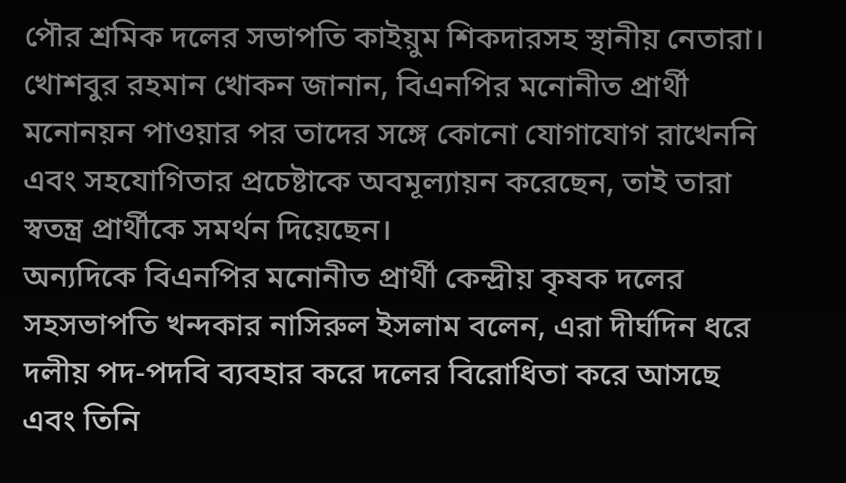পৌর শ্রমিক দলের সভাপতি কাইয়ুম শিকদারসহ স্থানীয় নেতারা। খোশবুর রহমান খোকন জানান, বিএনপির মনোনীত প্রার্থী মনোনয়ন পাওয়ার পর তাদের সঙ্গে কোনো যোগাযোগ রাখেননি এবং সহযোগিতার প্রচেষ্টাকে অবমূল্যায়ন করেছেন, তাই তারা স্বতন্ত্র প্রার্থীকে সমর্থন দিয়েছেন।
অন্যদিকে বিএনপির মনোনীত প্রার্থী কেন্দ্রীয় কৃষক দলের সহসভাপতি খন্দকার নাসিরুল ইসলাম বলেন, এরা দীর্ঘদিন ধরে দলীয় পদ-পদবি ব্যবহার করে দলের বিরোধিতা করে আসছে এবং তিনি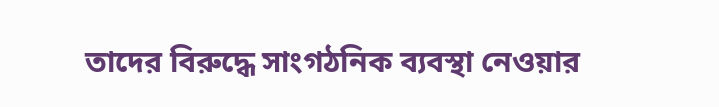তাদের বিরুদ্ধে সাংগঠনিক ব্যবস্থা নেওয়ার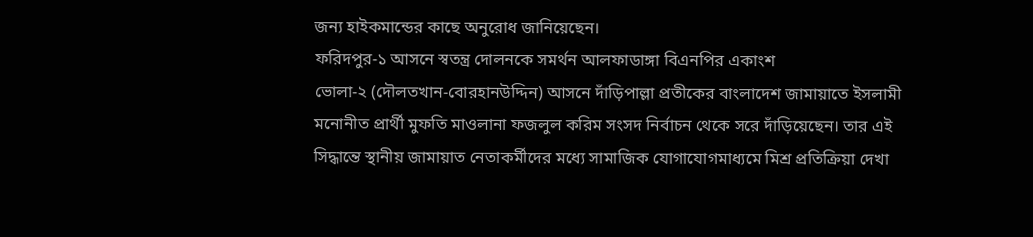জন্য হাইকমান্ডের কাছে অনুরোধ জানিয়েছেন।
ফরিদপুর-১ আসনে স্বতন্ত্র দোলনকে সমর্থন আলফাডাঙ্গা বিএনপির একাংশ
ভোলা-২ (দৌলতখান-বোরহানউদ্দিন) আসনে দাঁড়িপাল্লা প্রতীকের বাংলাদেশ জামায়াতে ইসলামী মনোনীত প্রার্থী মুফতি মাওলানা ফজলুল করিম সংসদ নির্বাচন থেকে সরে দাঁড়িয়েছেন। তার এই সিদ্ধান্তে স্থানীয় জামায়াত নেতাকর্মীদের মধ্যে সামাজিক যোগাযোগমাধ্যমে মিশ্র প্রতিক্রিয়া দেখা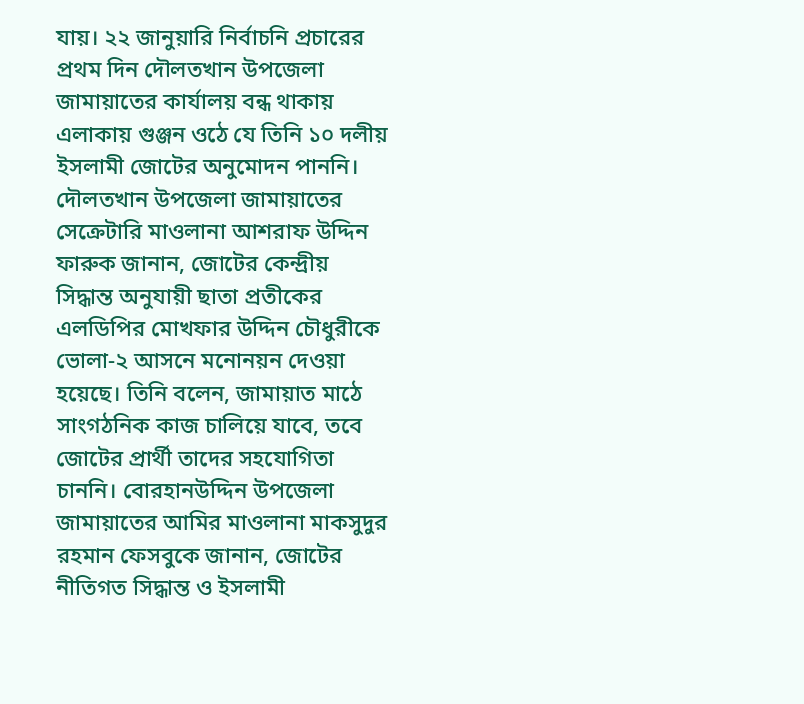যায়। ২২ জানুয়ারি নির্বাচনি প্রচারের প্রথম দিন দৌলতখান উপজেলা জামায়াতের কার্যালয় বন্ধ থাকায় এলাকায় গুঞ্জন ওঠে যে তিনি ১০ দলীয় ইসলামী জোটের অনুমোদন পাননি।
দৌলতখান উপজেলা জামায়াতের সেক্রেটারি মাওলানা আশরাফ উদ্দিন ফারুক জানান, জোটের কেন্দ্রীয় সিদ্ধান্ত অনুযায়ী ছাতা প্রতীকের এলডিপির মোখফার উদ্দিন চৌধুরীকে ভোলা-২ আসনে মনোনয়ন দেওয়া হয়েছে। তিনি বলেন, জামায়াত মাঠে সাংগঠনিক কাজ চালিয়ে যাবে, তবে জোটের প্রার্থী তাদের সহযোগিতা চাননি। বোরহানউদ্দিন উপজেলা জামায়াতের আমির মাওলানা মাকসুদুর রহমান ফেসবুকে জানান, জোটের নীতিগত সিদ্ধান্ত ও ইসলামী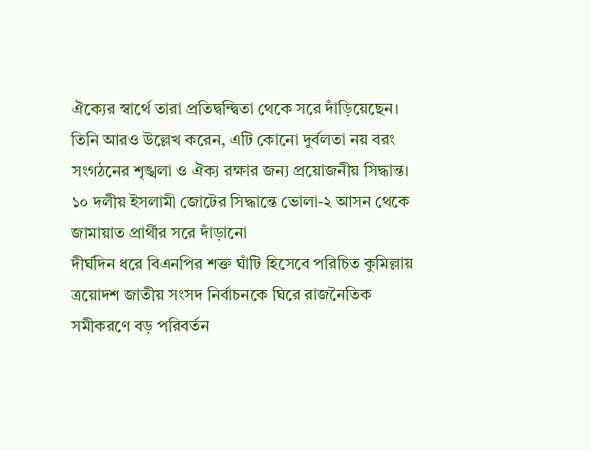ঐক্যের স্বার্থে তারা প্রতিদ্বন্দ্বিতা থেকে সরে দাঁড়িয়েছেন।
তিনি আরও উল্লেখ করেন, এটি কোনো দুর্বলতা নয় বরং সংগঠনের শৃঙ্খলা ও ঐক্য রক্ষার জন্য প্রয়োজনীয় সিদ্ধান্ত।
১০ দলীয় ইসলামী জোটের সিদ্ধান্তে ভোলা-২ আসন থেকে জামায়াত প্রার্থীর সরে দাঁড়ানো
দীর্ঘদিন ধরে বিএনপির শক্ত ঘাঁটি হিসেবে পরিচিত কুমিল্লায় ত্রয়োদশ জাতীয় সংসদ নির্বাচনকে ঘিরে রাজনৈতিক সমীকরণে বড় পরিবর্তন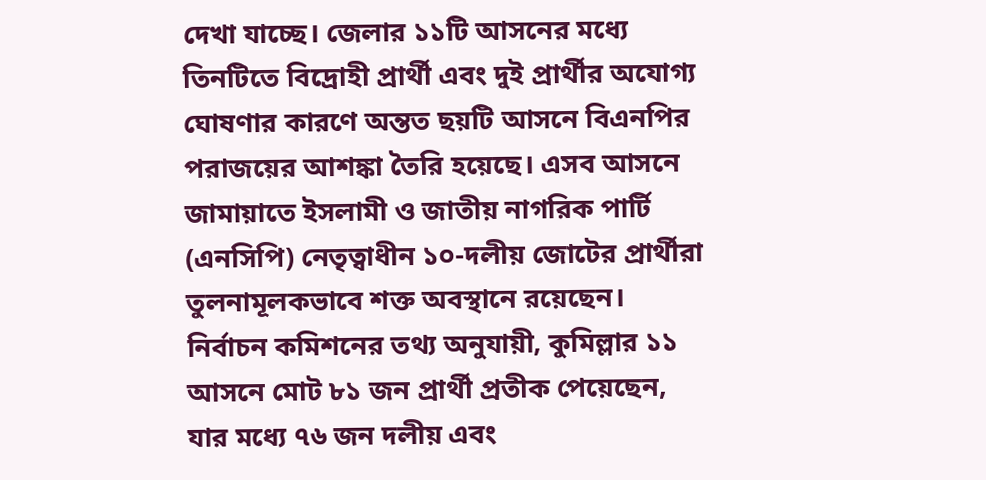দেখা যাচ্ছে। জেলার ১১টি আসনের মধ্যে তিনটিতে বিদ্রোহী প্রার্থী এবং দুই প্রার্থীর অযোগ্য ঘোষণার কারণে অন্তত ছয়টি আসনে বিএনপির পরাজয়ের আশঙ্কা তৈরি হয়েছে। এসব আসনে জামায়াতে ইসলামী ও জাতীয় নাগরিক পার্টি (এনসিপি) নেতৃত্বাধীন ১০-দলীয় জোটের প্রার্থীরা তুলনামূলকভাবে শক্ত অবস্থানে রয়েছেন।
নির্বাচন কমিশনের তথ্য অনুযায়ী, কুমিল্লার ১১ আসনে মোট ৮১ জন প্রার্থী প্রতীক পেয়েছেন, যার মধ্যে ৭৬ জন দলীয় এবং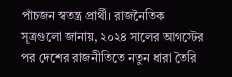পাঁচজন স্বতন্ত্র প্রার্থী। রাজনৈতিক সূত্রগুলো জানায়, ২০২৪ সালের আগস্টের পর দেশের রাজনীতিতে নতুন ধারা তৈরি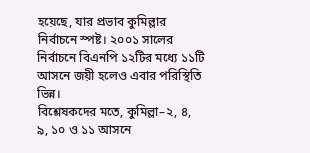হয়েছে, যার প্রভাব কুমিল্লার নির্বাচনে স্পষ্ট। ২০০১ সালের নির্বাচনে বিএনপি ১২টির মধ্যে ১১টি আসনে জয়ী হলেও এবার পরিস্থিতি ভিন্ন।
বিশ্লেষকদের মতে, কুমিল্লা–২, ৪, ৯, ১০ ও ১১ আসনে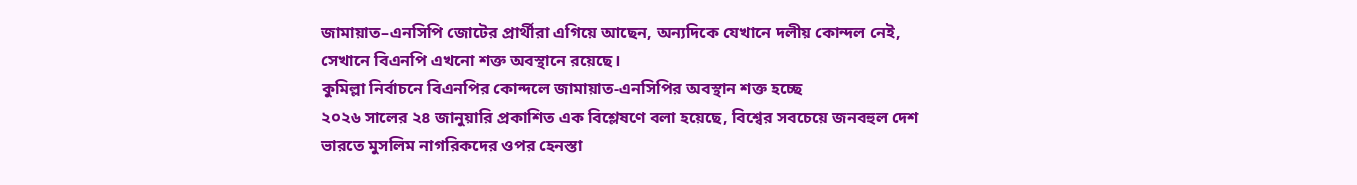জামায়াত–এনসিপি জোটের প্রার্থীরা এগিয়ে আছেন, অন্যদিকে যেখানে দলীয় কোন্দল নেই, সেখানে বিএনপি এখনো শক্ত অবস্থানে রয়েছে।
কুমিল্লা নির্বাচনে বিএনপির কোন্দলে জামায়াত-এনসিপির অবস্থান শক্ত হচ্ছে
২০২৬ সালের ২৪ জানুয়ারি প্রকাশিত এক বিশ্লেষণে বলা হয়েছে, বিশ্বের সবচেয়ে জনবহুল দেশ ভারতে মুসলিম নাগরিকদের ওপর হেনস্তা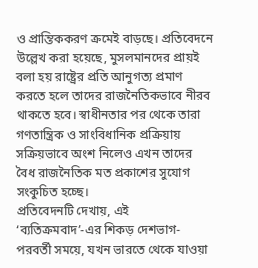ও প্রান্তিককরণ ক্রমেই বাড়ছে। প্রতিবেদনে উল্লেখ করা হয়েছে, মুসলমানদের প্রায়ই বলা হয় রাষ্ট্রের প্রতি আনুগত্য প্রমাণ করতে হলে তাদের রাজনৈতিকভাবে নীরব থাকতে হবে। স্বাধীনতার পর থেকে তারা গণতান্ত্রিক ও সাংবিধানিক প্রক্রিয়ায় সক্রিয়ভাবে অংশ নিলেও এখন তাদের বৈধ রাজনৈতিক মত প্রকাশের সুযোগ সংকুচিত হচ্ছে।
প্রতিবেদনটি দেখায়, এই ‘ব্যতিক্রমবাদ’-এর শিকড় দেশভাগ-পরবর্তী সময়ে, যখন ভারতে থেকে যাওয়া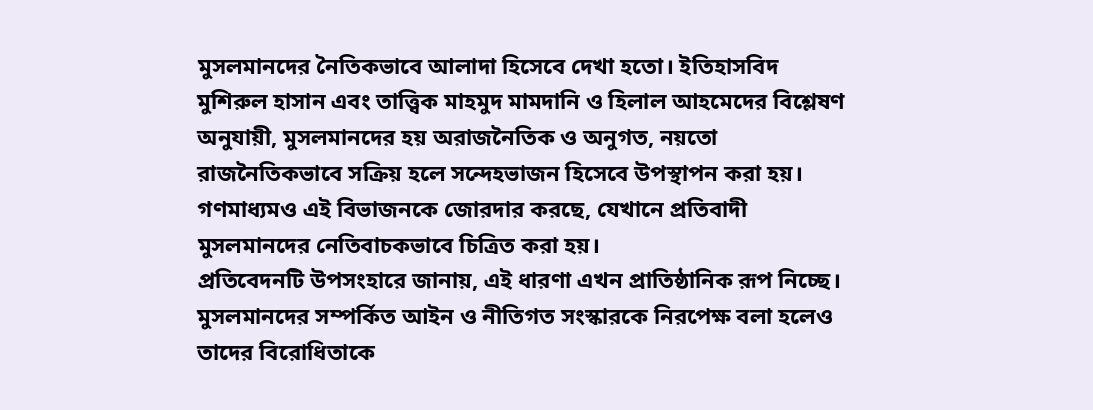মুসলমানদের নৈতিকভাবে আলাদা হিসেবে দেখা হতো। ইতিহাসবিদ মুশিরুল হাসান এবং তাত্ত্বিক মাহমুদ মামদানি ও হিলাল আহমেদের বিশ্লেষণ অনুযায়ী, মুসলমানদের হয় অরাজনৈতিক ও অনুগত, নয়তো রাজনৈতিকভাবে সক্রিয় হলে সন্দেহভাজন হিসেবে উপস্থাপন করা হয়। গণমাধ্যমও এই বিভাজনকে জোরদার করছে, যেখানে প্রতিবাদী মুসলমানদের নেতিবাচকভাবে চিত্রিত করা হয়।
প্রতিবেদনটি উপসংহারে জানায়, এই ধারণা এখন প্রাতিষ্ঠানিক রূপ নিচ্ছে। মুসলমানদের সম্পর্কিত আইন ও নীতিগত সংস্কারকে নিরপেক্ষ বলা হলেও তাদের বিরোধিতাকে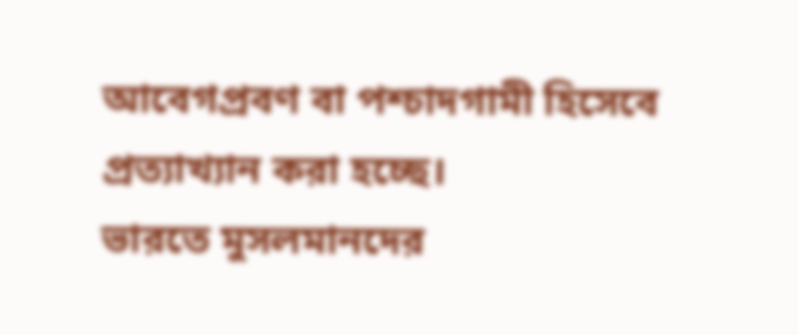আবেগপ্রবণ বা পশ্চাদগামী হিসেবে প্রত্যাখ্যান করা হচ্ছে।
ভারতে মুসলমানদের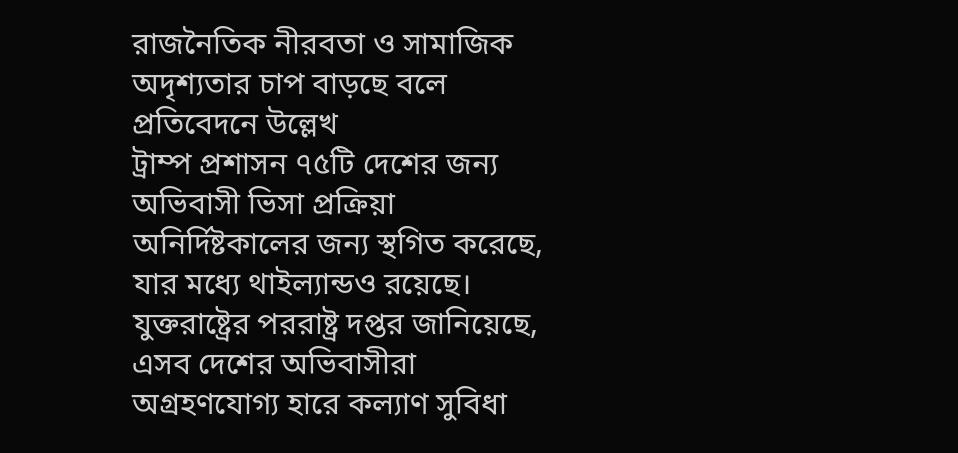রাজনৈতিক নীরবতা ও সামাজিক অদৃশ্যতার চাপ বাড়ছে বলে প্রতিবেদনে উল্লেখ
ট্রাম্প প্রশাসন ৭৫টি দেশের জন্য অভিবাসী ভিসা প্রক্রিয়া অনির্দিষ্টকালের জন্য স্থগিত করেছে, যার মধ্যে থাইল্যান্ডও রয়েছে। যুক্তরাষ্ট্রের পররাষ্ট্র দপ্তর জানিয়েছে, এসব দেশের অভিবাসীরা অগ্রহণযোগ্য হারে কল্যাণ সুবিধা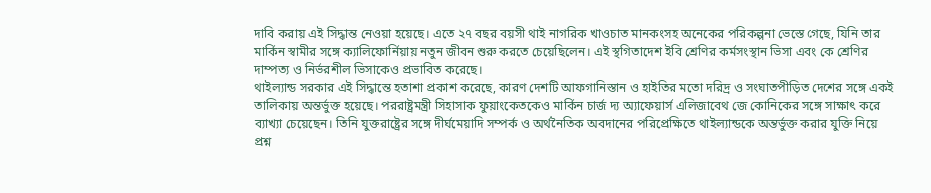দাবি করায় এই সিদ্ধান্ত নেওয়া হয়েছে। এতে ২৭ বছর বয়সী থাই নাগরিক খাওচাত মানকংসহ অনেকের পরিকল্পনা ভেস্তে গেছে, যিনি তার মার্কিন স্বামীর সঙ্গে ক্যালিফোর্নিয়ায় নতুন জীবন শুরু করতে চেয়েছিলেন। এই স্থগিতাদেশ ইবি শ্রেণির কর্মসংস্থান ভিসা এবং কে শ্রেণির দাম্পত্য ও নির্ভরশীল ভিসাকেও প্রভাবিত করেছে।
থাইল্যান্ড সরকার এই সিদ্ধান্তে হতাশা প্রকাশ করেছে, কারণ দেশটি আফগানিস্তান ও হাইতির মতো দরিদ্র ও সংঘাতপীড়িত দেশের সঙ্গে একই তালিকায় অন্তর্ভুক্ত হয়েছে। পররাষ্ট্রমন্ত্রী সিহাসাক ফুয়াংকেতকেও মার্কিন চার্জ দ্য অ্যাফেয়ার্স এলিজাবেথ জে কোনিকের সঙ্গে সাক্ষাৎ করে ব্যাখ্যা চেয়েছেন। তিনি যুক্তরাষ্ট্রের সঙ্গে দীর্ঘমেয়াদি সম্পর্ক ও অর্থনৈতিক অবদানের পরিপ্রেক্ষিতে থাইল্যান্ডকে অন্তর্ভুক্ত করার যুক্তি নিয়ে প্রশ্ন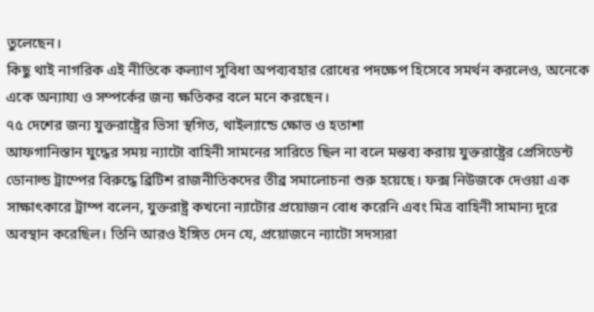তুলেছেন।
কিছু থাই নাগরিক এই নীতিকে কল্যাণ সুবিধা অপব্যবহার রোধের পদক্ষেপ হিসেবে সমর্থন করলেও, অনেকে একে অন্যায্য ও সম্পর্কের জন্য ক্ষতিকর বলে মনে করছেন।
৭৫ দেশের জন্য যুক্তরাষ্ট্রের ভিসা স্থগিত, থাইল্যান্ডে ক্ষোভ ও হতাশা
আফগানিস্তান যুদ্ধের সময় ন্যাটো বাহিনী সামনের সারিতে ছিল না বলে মন্তব্য করায় যুক্তরাষ্ট্রের প্রেসিডেন্ট ডোনাল্ড ট্রাম্পের বিরুদ্ধে ব্রিটিশ রাজনীতিকদের তীব্র সমালোচনা শুরু হয়েছে। ফক্স নিউজকে দেওয়া এক সাক্ষাৎকারে ট্রাম্প বলেন, যুক্তরাষ্ট্র কখনো ন্যাটোর প্রয়োজন বোধ করেনি এবং মিত্র বাহিনী সামান্য দূরে অবস্থান করেছিল। তিনি আরও ইঙ্গিত দেন যে, প্রয়োজনে ন্যাটো সদস্যরা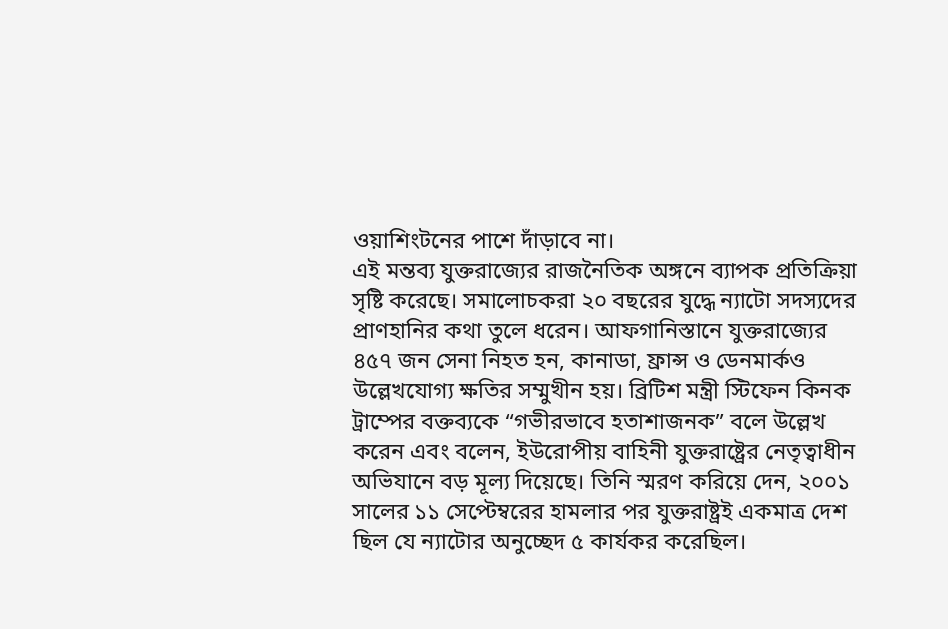ওয়াশিংটনের পাশে দাঁড়াবে না।
এই মন্তব্য যুক্তরাজ্যের রাজনৈতিক অঙ্গনে ব্যাপক প্রতিক্রিয়া সৃষ্টি করেছে। সমালোচকরা ২০ বছরের যুদ্ধে ন্যাটো সদস্যদের প্রাণহানির কথা তুলে ধরেন। আফগানিস্তানে যুক্তরাজ্যের ৪৫৭ জন সেনা নিহত হন, কানাডা, ফ্রান্স ও ডেনমার্কও উল্লেখযোগ্য ক্ষতির সম্মুখীন হয়। ব্রিটিশ মন্ত্রী স্টিফেন কিনক ট্রাম্পের বক্তব্যকে “গভীরভাবে হতাশাজনক” বলে উল্লেখ করেন এবং বলেন, ইউরোপীয় বাহিনী যুক্তরাষ্ট্রের নেতৃত্বাধীন অভিযানে বড় মূল্য দিয়েছে। তিনি স্মরণ করিয়ে দেন, ২০০১ সালের ১১ সেপ্টেম্বরের হামলার পর যুক্তরাষ্ট্রই একমাত্র দেশ ছিল যে ন্যাটোর অনুচ্ছেদ ৫ কার্যকর করেছিল।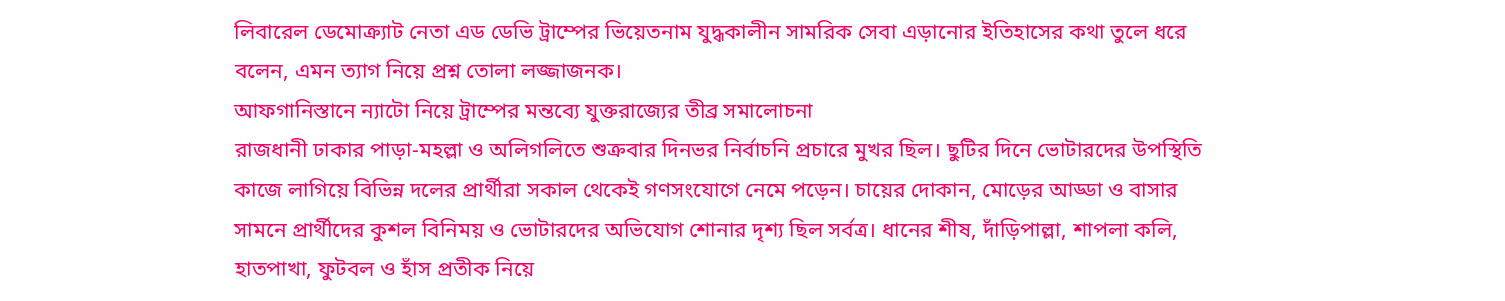লিবারেল ডেমোক্র্যাট নেতা এড ডেভি ট্রাম্পের ভিয়েতনাম যুদ্ধকালীন সামরিক সেবা এড়ানোর ইতিহাসের কথা তুলে ধরে বলেন, এমন ত্যাগ নিয়ে প্রশ্ন তোলা লজ্জাজনক।
আফগানিস্তানে ন্যাটো নিয়ে ট্রাম্পের মন্তব্যে যুক্তরাজ্যের তীব্র সমালোচনা
রাজধানী ঢাকার পাড়া-মহল্লা ও অলিগলিতে শুক্রবার দিনভর নির্বাচনি প্রচারে মুখর ছিল। ছুটির দিনে ভোটারদের উপস্থিতি কাজে লাগিয়ে বিভিন্ন দলের প্রার্থীরা সকাল থেকেই গণসংযোগে নেমে পড়েন। চায়ের দোকান, মোড়ের আড্ডা ও বাসার সামনে প্রার্থীদের কুশল বিনিময় ও ভোটারদের অভিযোগ শোনার দৃশ্য ছিল সর্বত্র। ধানের শীষ, দাঁড়িপাল্লা, শাপলা কলি, হাতপাখা, ফুটবল ও হাঁস প্রতীক নিয়ে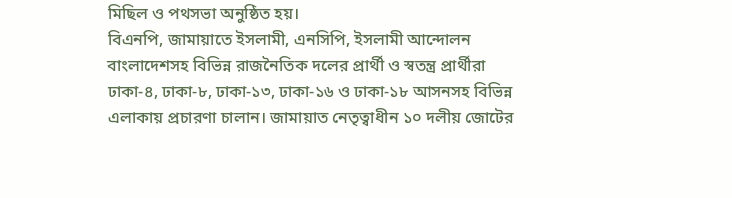মিছিল ও পথসভা অনুষ্ঠিত হয়।
বিএনপি, জামায়াতে ইসলামী, এনসিপি, ইসলামী আন্দোলন বাংলাদেশসহ বিভিন্ন রাজনৈতিক দলের প্রার্থী ও স্বতন্ত্র প্রার্থীরা ঢাকা-৪, ঢাকা-৮, ঢাকা-১৩, ঢাকা-১৬ ও ঢাকা-১৮ আসনসহ বিভিন্ন এলাকায় প্রচারণা চালান। জামায়াত নেতৃত্বাধীন ১০ দলীয় জোটের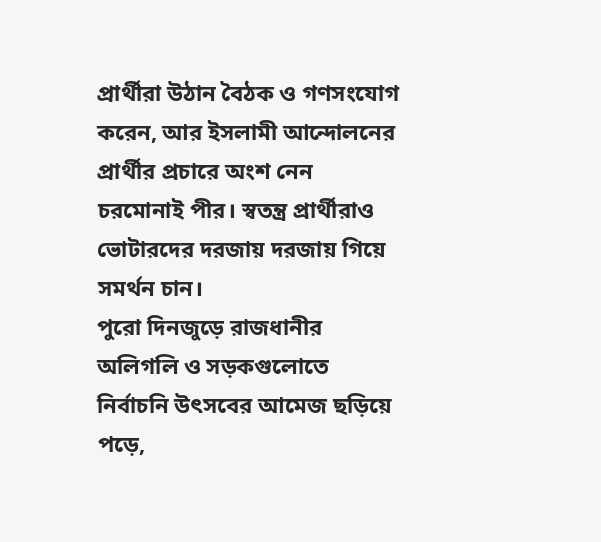প্রার্থীরা উঠান বৈঠক ও গণসংযোগ করেন, আর ইসলামী আন্দোলনের প্রার্থীর প্রচারে অংশ নেন চরমোনাই পীর। স্বতন্ত্র প্রার্থীরাও ভোটারদের দরজায় দরজায় গিয়ে সমর্থন চান।
পুরো দিনজুড়ে রাজধানীর অলিগলি ও সড়কগুলোতে নির্বাচনি উৎসবের আমেজ ছড়িয়ে পড়ে,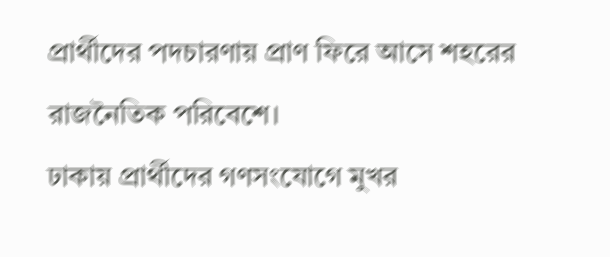প্রার্থীদের পদচারণায় প্রাণ ফিরে আসে শহরের রাজনৈতিক পরিবেশে।
ঢাকায় প্রার্থীদের গণসংযোগে মুখর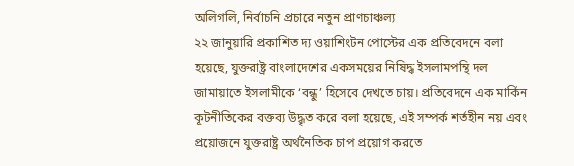অলিগলি, নির্বাচনি প্রচারে নতুন প্রাণচাঞ্চল্য
২২ জানুয়ারি প্রকাশিত দ্য ওয়াশিংটন পোস্টের এক প্রতিবেদনে বলা হয়েছে, যুক্তরাষ্ট্র বাংলাদেশের একসময়ের নিষিদ্ধ ইসলামপন্থি দল জামায়াতে ইসলামীকে ‘বন্ধু’ হিসেবে দেখতে চায়। প্রতিবেদনে এক মার্কিন কূটনীতিকের বক্তব্য উদ্ধৃত করে বলা হয়েছে, এই সম্পর্ক শর্তহীন নয় এবং প্রয়োজনে যুক্তরাষ্ট্র অর্থনৈতিক চাপ প্রয়োগ করতে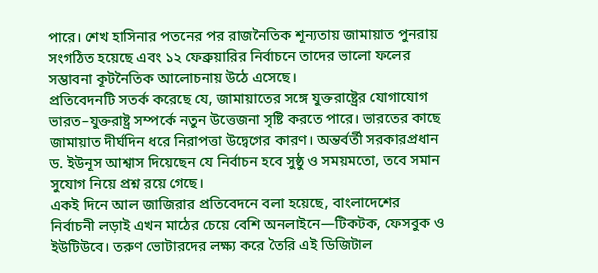পারে। শেখ হাসিনার পতনের পর রাজনৈতিক শূন্যতায় জামায়াত পুনরায় সংগঠিত হয়েছে এবং ১২ ফেব্রুয়ারির নির্বাচনে তাদের ভালো ফলের সম্ভাবনা কূটনৈতিক আলোচনায় উঠে এসেছে।
প্রতিবেদনটি সতর্ক করেছে যে, জামায়াতের সঙ্গে যুক্তরাষ্ট্রের যোগাযোগ ভারত–যুক্তরাষ্ট্র সম্পর্কে নতুন উত্তেজনা সৃষ্টি করতে পারে। ভারতের কাছে জামায়াত দীর্ঘদিন ধরে নিরাপত্তা উদ্বেগের কারণ। অন্তর্বর্তী সরকারপ্রধান ড. ইউনূস আশ্বাস দিয়েছেন যে নির্বাচন হবে সুষ্ঠু ও সময়মতো, তবে সমান সুযোগ নিয়ে প্রশ্ন রয়ে গেছে।
একই দিনে আল জাজিরার প্রতিবেদনে বলা হয়েছে, বাংলাদেশের নির্বাচনী লড়াই এখন মাঠের চেয়ে বেশি অনলাইনে—টিকটক, ফেসবুক ও ইউটিউবে। তরুণ ভোটারদের লক্ষ্য করে তৈরি এই ডিজিটাল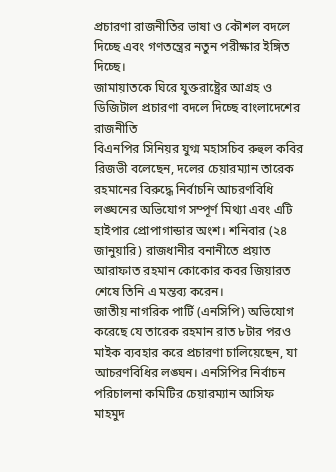প্রচারণা রাজনীতির ভাষা ও কৌশল বদলে দিচ্ছে এবং গণতন্ত্রের নতুন পরীক্ষার ইঙ্গিত দিচ্ছে।
জামায়াতকে ঘিরে যুক্তরাষ্ট্রের আগ্রহ ও ডিজিটাল প্রচারণা বদলে দিচ্ছে বাংলাদেশের রাজনীতি
বিএনপির সিনিয়র যুগ্ম মহাসচিব রুহুল কবির রিজভী বলেছেন, দলের চেয়ারম্যান তারেক রহমানের বিরুদ্ধে নির্বাচনি আচরণবিধি লঙ্ঘনের অভিযোগ সম্পূর্ণ মিথ্যা এবং এটি হাইপার প্রোপাগান্ডার অংশ। শনিবার (২৪ জানুয়ারি) রাজধানীর বনানীতে প্রয়াত আরাফাত রহমান কোকোর কবর জিয়ারত শেষে তিনি এ মন্তব্য করেন।
জাতীয় নাগরিক পার্টি (এনসিপি) অভিযোগ করেছে যে তারেক রহমান রাত ৮টার পরও মাইক ব্যবহার করে প্রচারণা চালিয়েছেন, যা আচরণবিধির লঙ্ঘন। এনসিপির নির্বাচন পরিচালনা কমিটির চেয়ারম্যান আসিফ মাহমুদ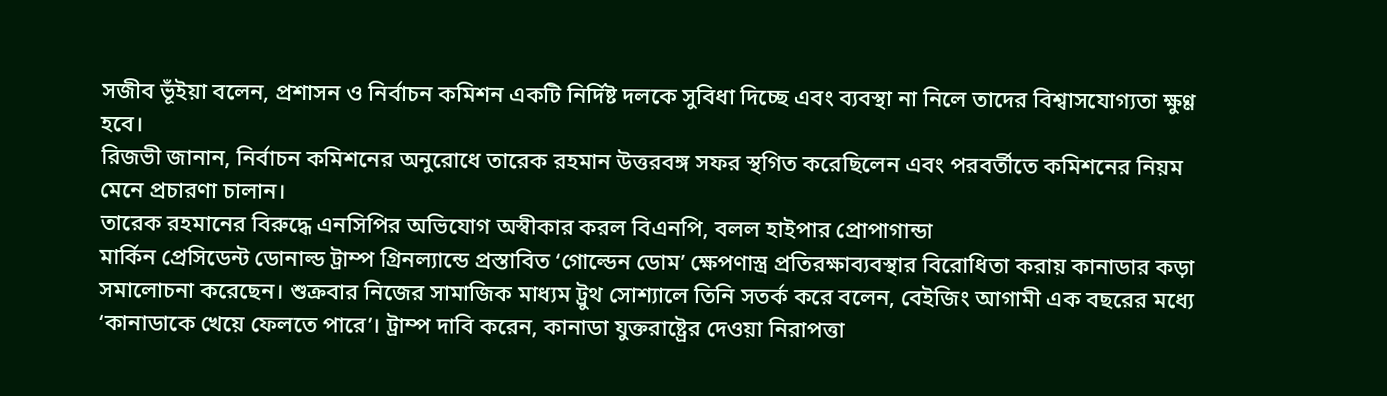সজীব ভূঁইয়া বলেন, প্রশাসন ও নির্বাচন কমিশন একটি নির্দিষ্ট দলকে সুবিধা দিচ্ছে এবং ব্যবস্থা না নিলে তাদের বিশ্বাসযোগ্যতা ক্ষুণ্ণ হবে।
রিজভী জানান, নির্বাচন কমিশনের অনুরোধে তারেক রহমান উত্তরবঙ্গ সফর স্থগিত করেছিলেন এবং পরবর্তীতে কমিশনের নিয়ম মেনে প্রচারণা চালান।
তারেক রহমানের বিরুদ্ধে এনসিপির অভিযোগ অস্বীকার করল বিএনপি, বলল হাইপার প্রোপাগান্ডা
মার্কিন প্রেসিডেন্ট ডোনাল্ড ট্রাম্প গ্রিনল্যান্ডে প্রস্তাবিত ‘গোল্ডেন ডোম’ ক্ষেপণাস্ত্র প্রতিরক্ষাব্যবস্থার বিরোধিতা করায় কানাডার কড়া সমালোচনা করেছেন। শুক্রবার নিজের সামাজিক মাধ্যম ট্রুথ সোশ্যালে তিনি সতর্ক করে বলেন, বেইজিং আগামী এক বছরের মধ্যে ‘কানাডাকে খেয়ে ফেলতে পারে’। ট্রাম্প দাবি করেন, কানাডা যুক্তরাষ্ট্রের দেওয়া নিরাপত্তা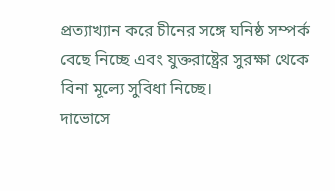প্রত্যাখ্যান করে চীনের সঙ্গে ঘনিষ্ঠ সম্পর্ক বেছে নিচ্ছে এবং যুক্তরাষ্ট্রের সুরক্ষা থেকে বিনা মূল্যে সুবিধা নিচ্ছে।
দাভোসে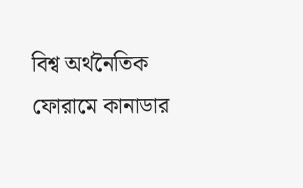বিশ্ব অর্থনৈতিক ফোরামে কানাডার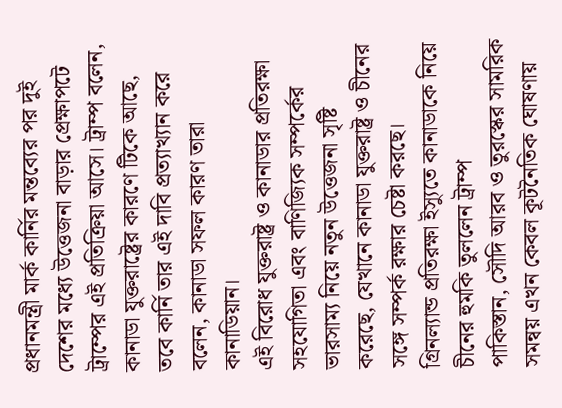প্রধানমন্ত্রী মার্ক কার্নির মন্তব্যের পর দুই দেশের মধ্যে উত্তেজনা বাড়ার প্রেক্ষাপটে ট্রাম্পের এই প্রতিক্রিয়া আসে। ট্রাম্প বলেন, কানাডা যুক্তরাষ্ট্রের কারণে টিকে আছে, তবে কার্নি তার এই দাবি প্রত্যাখ্যান করে বলেন, কানাডা সফল কারণ তারা কানাডিয়ান।
এই বিরোধ যুক্তরাষ্ট্র ও কানাডার প্রতিরক্ষা সহযোগিতা এবং বাণিজ্যিক সম্পর্কের ভারসাম্য নিয়ে নতুন উত্তেজনা সৃষ্টি করেছে, যেখানে কানাডা যুক্তরাষ্ট্র ও চীনের সঙ্গে সম্পর্ক রক্ষার চেষ্টা করছে।
গ্রিনল্যান্ড প্রতিরক্ষা ইস্যুতে কানাডাকে নিয়ে চীনের হুমকি তুললেন ট্রাম্প
পাকিস্তান, সৌদি আরব ও তুরস্কের সামরিক সমন্বয় এখন কেবল কূটনৈতিক ঘোষণায়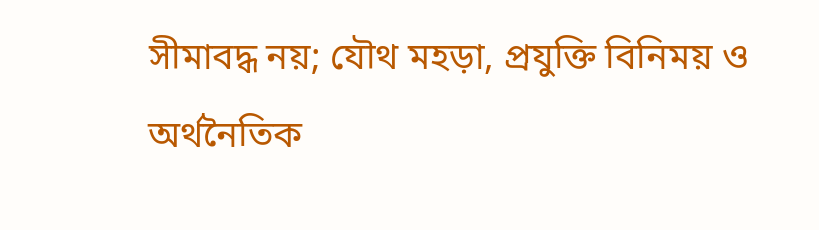সীমাবদ্ধ নয়; যৌথ মহড়া, প্রযুক্তি বিনিময় ও অর্থনৈতিক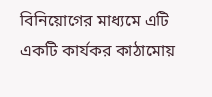বিনিয়োগের মাধ্যমে এটি একটি কার্যকর কাঠামোয়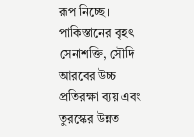রূপ নিচ্ছে। পাকিস্তানের বৃহৎ সেনাশক্তি, সৌদি আরবের উচ্চ প্রতিরক্ষা ব্যয় এবং তুরস্কের উন্নত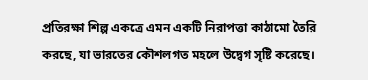প্রতিরক্ষা শিল্প একত্রে এমন একটি নিরাপত্তা কাঠামো তৈরি করছে, যা ভারতের কৌশলগত মহলে উদ্বেগ সৃষ্টি করেছে।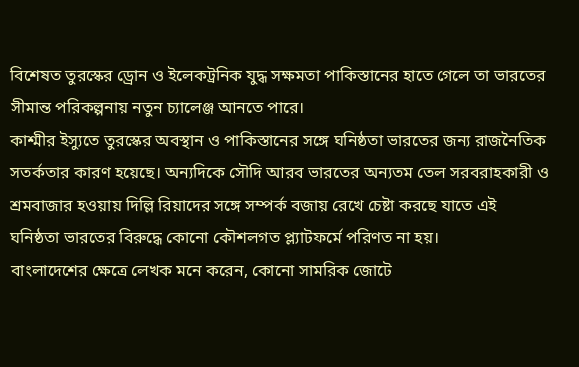বিশেষত তুরস্কের ড্রোন ও ইলেকট্রনিক যুদ্ধ সক্ষমতা পাকিস্তানের হাতে গেলে তা ভারতের সীমান্ত পরিকল্পনায় নতুন চ্যালেঞ্জ আনতে পারে।
কাশ্মীর ইস্যুতে তুরস্কের অবস্থান ও পাকিস্তানের সঙ্গে ঘনিষ্ঠতা ভারতের জন্য রাজনৈতিক সতর্কতার কারণ হয়েছে। অন্যদিকে সৌদি আরব ভারতের অন্যতম তেল সরবরাহকারী ও শ্রমবাজার হওয়ায় দিল্লি রিয়াদের সঙ্গে সম্পর্ক বজায় রেখে চেষ্টা করছে যাতে এই ঘনিষ্ঠতা ভারতের বিরুদ্ধে কোনো কৌশলগত প্ল্যাটফর্মে পরিণত না হয়।
বাংলাদেশের ক্ষেত্রে লেখক মনে করেন, কোনো সামরিক জোটে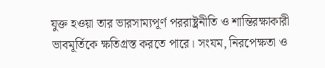যুক্ত হওয়া তার ভারসাম্যপূর্ণ পররাষ্ট্রনীতি ও শান্তিরক্ষাকারী ভাবমূর্তিকে ক্ষতিগ্রস্ত করতে পারে। সংযম, নিরপেক্ষতা ও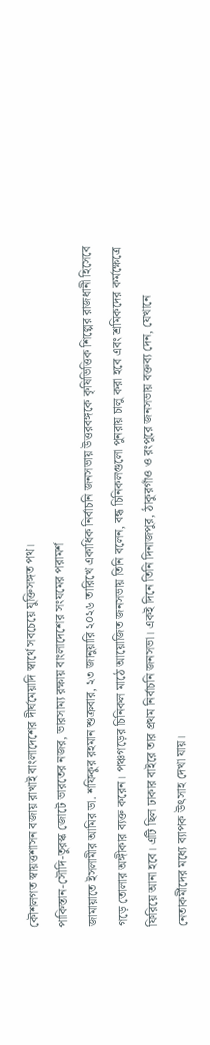কৌশলগত স্বায়ত্তশাসন বজায় রাখাই বাংলাদেশের দীর্ঘমেয়াদি স্বার্থে সবচেয়ে যুক্তিসঙ্গত পথ।
পাকিস্তান-সৌদি-তুরস্ক জোটে ভারতের নজর, ভারসাম্য রক্ষায় বাংলাদেশের সংযমের পরামর্শ
জামায়াতে ইসলামীর আমির ডা. শফিকুর রহমান শুক্রবার, ২৩ জানুয়ারি ২০২৬ তারিখে একাধিক নির্বাচনি জনসভায় উত্তরবঙ্গকে কৃষিভিত্তিক শিল্পের রাজধানী হিসেবে গড়ে তোলার অঙ্গীকার ব্যক্ত করেন। পঞ্চগড়ের চিনিকল মাঠে আয়োজিত জনসভায় তিনি বলেন, বন্ধ চিনিকলগুলো পুনরায় চালু করা হবে এবং শ্রমিকদের কর্মক্ষেত্রে ফিরিয়ে আনা হবে। এটি ছিল ঢাকার বাইরে তার প্রথম নির্বাচনি জনসভা। একই দিনে তিনি দিনাজপুর, ঠাকুরগাঁও ও রংপুরে জনসভায় বক্তব্য দেন, যেখানে নেতাকর্মীদের মধ্যে ব্যাপক উৎসাহ দেখা যায়।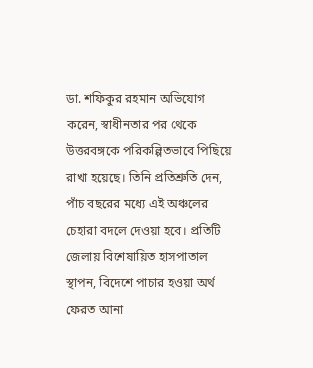ডা. শফিকুর রহমান অভিযোগ করেন, স্বাধীনতার পর থেকে উত্তরবঙ্গকে পরিকল্পিতভাবে পিছিয়ে রাখা হয়েছে। তিনি প্রতিশ্রুতি দেন, পাঁচ বছরের মধ্যে এই অঞ্চলের চেহারা বদলে দেওয়া হবে। প্রতিটি জেলায় বিশেষায়িত হাসপাতাল স্থাপন, বিদেশে পাচার হওয়া অর্থ ফেরত আনা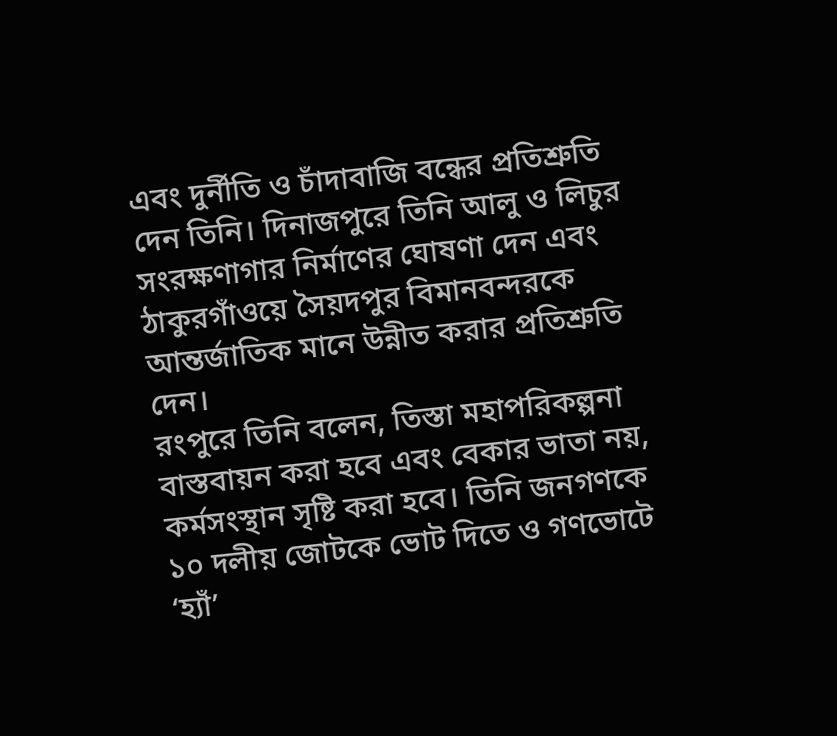এবং দুর্নীতি ও চাঁদাবাজি বন্ধের প্রতিশ্রুতি দেন তিনি। দিনাজপুরে তিনি আলু ও লিচুর সংরক্ষণাগার নির্মাণের ঘোষণা দেন এবং ঠাকুরগাঁওয়ে সৈয়দপুর বিমানবন্দরকে আন্তর্জাতিক মানে উন্নীত করার প্রতিশ্রুতি দেন।
রংপুরে তিনি বলেন, তিস্তা মহাপরিকল্পনা বাস্তবায়ন করা হবে এবং বেকার ভাতা নয়, কর্মসংস্থান সৃষ্টি করা হবে। তিনি জনগণকে ১০ দলীয় জোটকে ভোট দিতে ও গণভোটে ‘হ্যাঁ’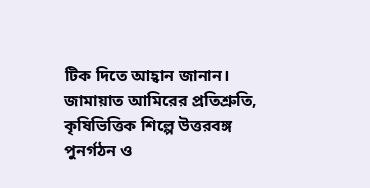টিক দিতে আহ্বান জানান।
জামায়াত আমিরের প্রতিশ্রুতি, কৃষিভিত্তিক শিল্পে উত্তরবঙ্গ পুনর্গঠন ও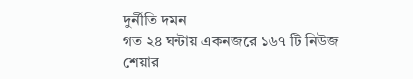দুর্নীতি দমন
গত ২৪ ঘন্টায় একনজরে ১৬৭ টি নিউজ শেয়ার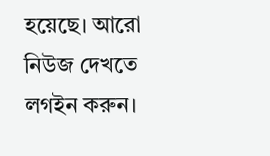হয়েছে। আরো নিউজ দেখতে লগইন করুন।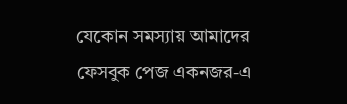যেকোন সমস্যায় আমাদের ফেসবুক পেজ একনজর-এ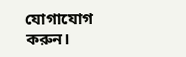যোগাযোগ করুন।